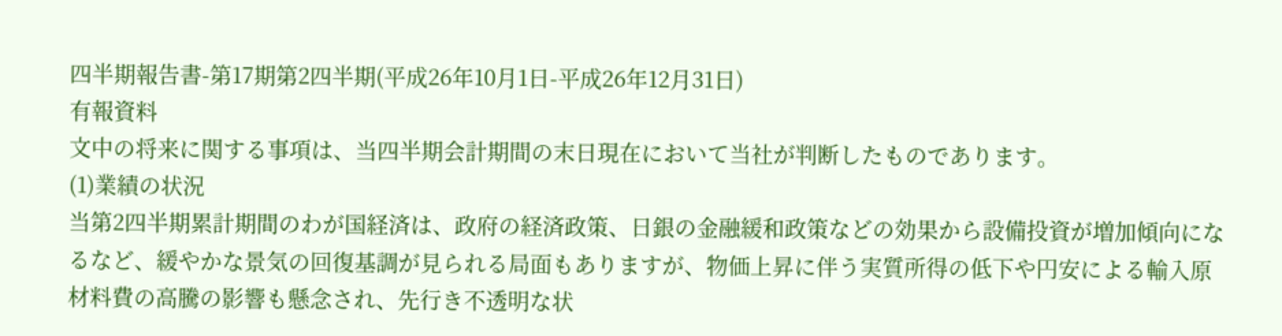四半期報告書-第17期第2四半期(平成26年10月1日-平成26年12月31日)
有報資料
文中の将来に関する事項は、当四半期会計期間の末日現在において当社が判断したものであります。
(1)業績の状況
当第2四半期累計期間のわが国経済は、政府の経済政策、日銀の金融緩和政策などの効果から設備投資が増加傾向になるなど、緩やかな景気の回復基調が見られる局面もありますが、物価上昇に伴う実質所得の低下や円安による輸入原材料費の高騰の影響も懸念され、先行き不透明な状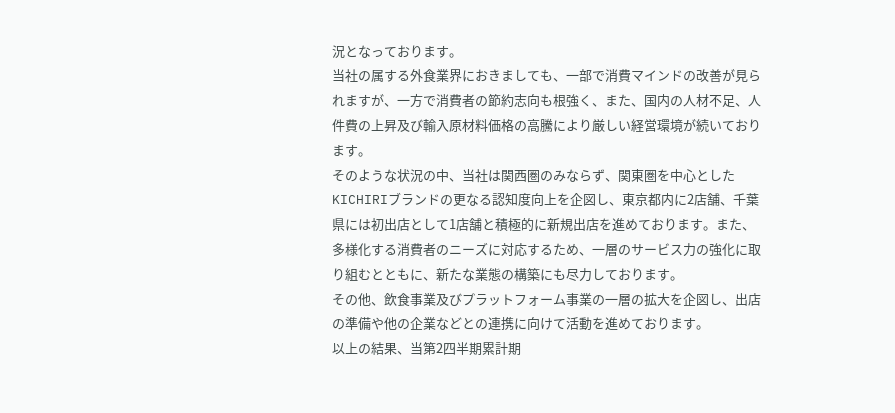況となっております。
当社の属する外食業界におきましても、一部で消費マインドの改善が見られますが、一方で消費者の節約志向も根強く、また、国内の人材不足、人件費の上昇及び輸入原材料価格の高騰により厳しい経営環境が続いております。
そのような状況の中、当社は関西圏のみならず、関東圏を中心としたKICHIRIブランドの更なる認知度向上を企図し、東京都内に2店舗、千葉県には初出店として1店舗と積極的に新規出店を進めております。また、多様化する消費者のニーズに対応するため、一層のサービス力の強化に取り組むとともに、新たな業態の構築にも尽力しております。
その他、飲食事業及びプラットフォーム事業の一層の拡大を企図し、出店の準備や他の企業などとの連携に向けて活動を進めております。
以上の結果、当第2四半期累計期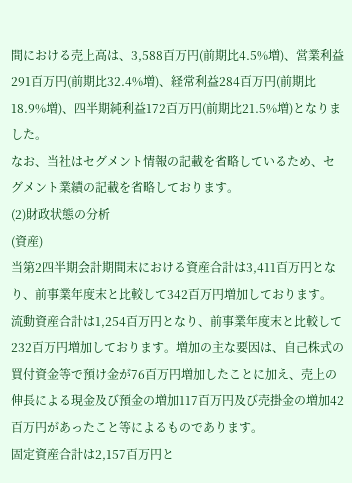間における売上高は、3,588百万円(前期比4.5%増)、営業利益291百万円(前期比32.4%増)、経常利益284百万円(前期比18.9%増)、四半期純利益172百万円(前期比21.5%増)となりました。
なお、当社はセグメント情報の記載を省略しているため、セグメント業績の記載を省略しております。
(2)財政状態の分析
(資産)
当第2四半期会計期間末における資産合計は3,411百万円となり、前事業年度末と比較して342百万円増加しております。
流動資産合計は1,254百万円となり、前事業年度末と比較して232百万円増加しております。増加の主な要因は、自己株式の買付資金等で預け金が76百万円増加したことに加え、売上の伸長による現金及び預金の増加117百万円及び売掛金の増加42百万円があったこと等によるものであります。
固定資産合計は2,157百万円と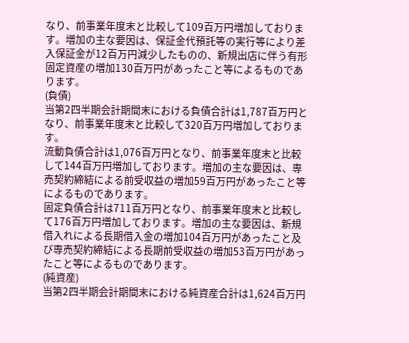なり、前事業年度末と比較して109百万円増加しております。増加の主な要因は、保証金代預託等の実行等により差入保証金が12百万円減少したものの、新規出店に伴う有形固定資産の増加130百万円があったこと等によるものであります。
(負債)
当第2四半期会計期間末における負債合計は1,787百万円となり、前事業年度末と比較して320百万円増加しております。
流動負債合計は1,076百万円となり、前事業年度末と比較して144百万円増加しております。増加の主な要因は、専売契約締結による前受収益の増加59百万円があったこと等によるものであります。
固定負債合計は711百万円となり、前事業年度末と比較して176百万円増加しております。増加の主な要因は、新規借入れによる長期借入金の増加104百万円があったこと及び専売契約締結による長期前受収益の増加53百万円があったこと等によるものであります。
(純資産)
当第2四半期会計期間末における純資産合計は1,624百万円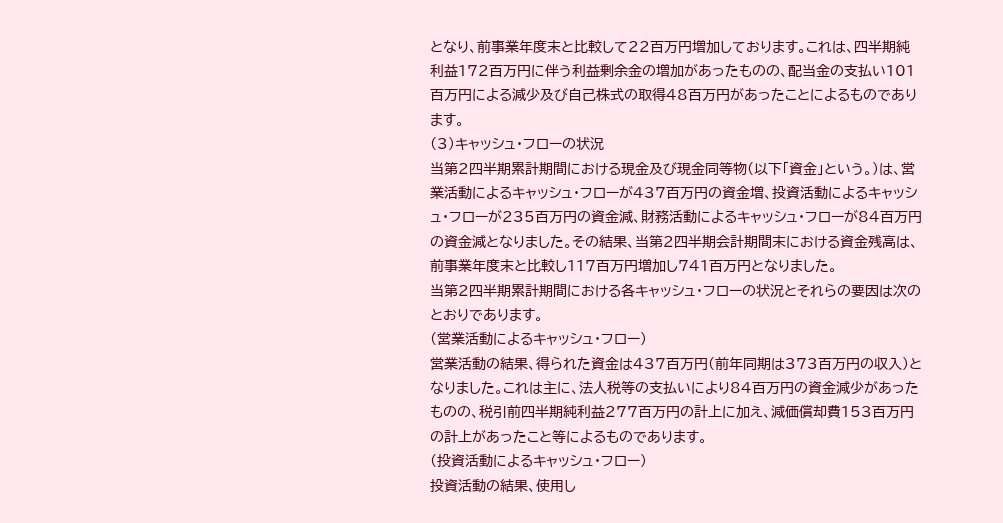となり、前事業年度末と比較して22百万円増加しております。これは、四半期純利益172百万円に伴う利益剰余金の増加があったものの、配当金の支払い101百万円による減少及び自己株式の取得48百万円があったことによるものであります。
(3)キャッシュ・フローの状況
当第2四半期累計期間における現金及び現金同等物(以下「資金」という。)は、営業活動によるキャッシュ・フローが437百万円の資金増、投資活動によるキャッシュ・フローが235百万円の資金減、財務活動によるキャッシュ・フローが84百万円の資金減となりました。その結果、当第2四半期会計期間末における資金残高は、前事業年度末と比較し117百万円増加し741百万円となりました。
当第2四半期累計期間における各キャッシュ・フローの状況とそれらの要因は次のとおりであります。
(営業活動によるキャッシュ・フロー)
営業活動の結果、得られた資金は437百万円(前年同期は373百万円の収入)となりました。これは主に、法人税等の支払いにより84百万円の資金減少があったものの、税引前四半期純利益277百万円の計上に加え、減価償却費153百万円の計上があったこと等によるものであります。
(投資活動によるキャッシュ・フロー)
投資活動の結果、使用し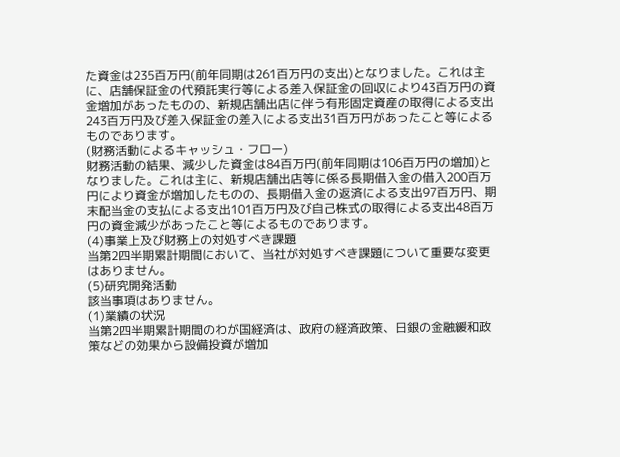た資金は235百万円(前年同期は261百万円の支出)となりました。これは主に、店舗保証金の代預託実行等による差入保証金の回収により43百万円の資金増加があったものの、新規店舗出店に伴う有形固定資産の取得による支出243百万円及び差入保証金の差入による支出31百万円があったこと等によるものであります。
(財務活動によるキャッシュ・フロー)
財務活動の結果、減少した資金は84百万円(前年同期は106百万円の増加)となりました。これは主に、新規店舗出店等に係る長期借入金の借入200百万円により資金が増加したものの、長期借入金の返済による支出97百万円、期末配当金の支払による支出101百万円及び自己株式の取得による支出48百万円の資金減少があったこと等によるものであります。
(4)事業上及び財務上の対処すべき課題
当第2四半期累計期間において、当社が対処すべき課題について重要な変更はありません。
(5)研究開発活動
該当事項はありません。
(1)業績の状況
当第2四半期累計期間のわが国経済は、政府の経済政策、日銀の金融緩和政策などの効果から設備投資が増加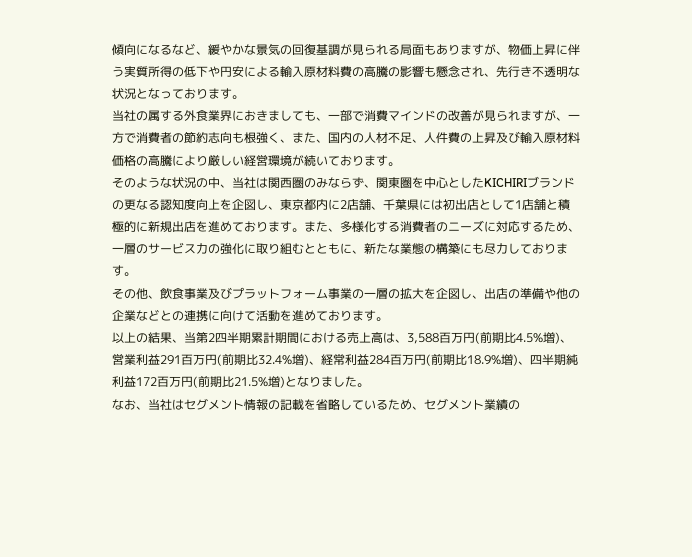傾向になるなど、緩やかな景気の回復基調が見られる局面もありますが、物価上昇に伴う実質所得の低下や円安による輸入原材料費の高騰の影響も懸念され、先行き不透明な状況となっております。
当社の属する外食業界におきましても、一部で消費マインドの改善が見られますが、一方で消費者の節約志向も根強く、また、国内の人材不足、人件費の上昇及び輸入原材料価格の高騰により厳しい経営環境が続いております。
そのような状況の中、当社は関西圏のみならず、関東圏を中心としたKICHIRIブランドの更なる認知度向上を企図し、東京都内に2店舗、千葉県には初出店として1店舗と積極的に新規出店を進めております。また、多様化する消費者のニーズに対応するため、一層のサービス力の強化に取り組むとともに、新たな業態の構築にも尽力しております。
その他、飲食事業及びプラットフォーム事業の一層の拡大を企図し、出店の準備や他の企業などとの連携に向けて活動を進めております。
以上の結果、当第2四半期累計期間における売上高は、3,588百万円(前期比4.5%増)、営業利益291百万円(前期比32.4%増)、経常利益284百万円(前期比18.9%増)、四半期純利益172百万円(前期比21.5%増)となりました。
なお、当社はセグメント情報の記載を省略しているため、セグメント業績の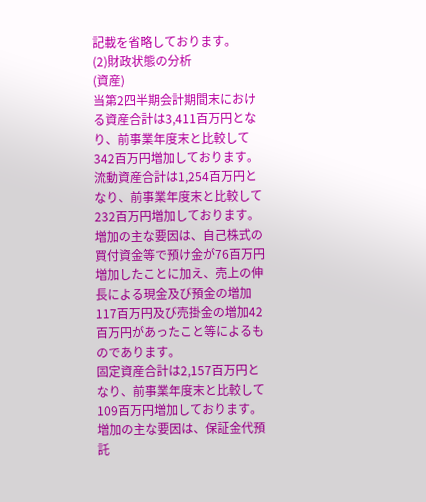記載を省略しております。
(2)財政状態の分析
(資産)
当第2四半期会計期間末における資産合計は3,411百万円となり、前事業年度末と比較して342百万円増加しております。
流動資産合計は1,254百万円となり、前事業年度末と比較して232百万円増加しております。増加の主な要因は、自己株式の買付資金等で預け金が76百万円増加したことに加え、売上の伸長による現金及び預金の増加117百万円及び売掛金の増加42百万円があったこと等によるものであります。
固定資産合計は2,157百万円となり、前事業年度末と比較して109百万円増加しております。増加の主な要因は、保証金代預託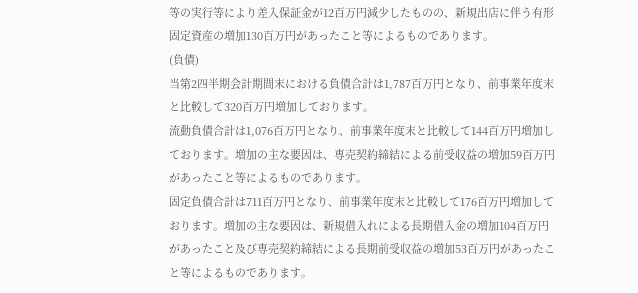等の実行等により差入保証金が12百万円減少したものの、新規出店に伴う有形固定資産の増加130百万円があったこと等によるものであります。
(負債)
当第2四半期会計期間末における負債合計は1,787百万円となり、前事業年度末と比較して320百万円増加しております。
流動負債合計は1,076百万円となり、前事業年度末と比較して144百万円増加しております。増加の主な要因は、専売契約締結による前受収益の増加59百万円があったこと等によるものであります。
固定負債合計は711百万円となり、前事業年度末と比較して176百万円増加しております。増加の主な要因は、新規借入れによる長期借入金の増加104百万円があったこと及び専売契約締結による長期前受収益の増加53百万円があったこと等によるものであります。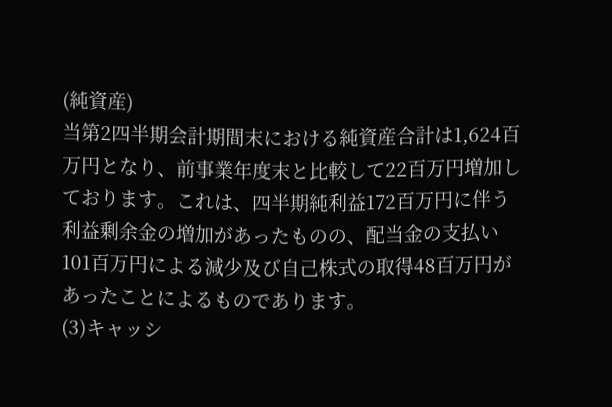(純資産)
当第2四半期会計期間末における純資産合計は1,624百万円となり、前事業年度末と比較して22百万円増加しております。これは、四半期純利益172百万円に伴う利益剰余金の増加があったものの、配当金の支払い101百万円による減少及び自己株式の取得48百万円があったことによるものであります。
(3)キャッシ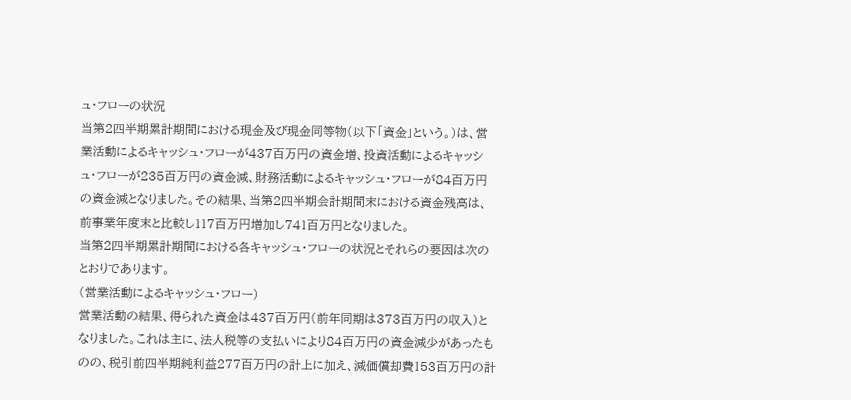ュ・フローの状況
当第2四半期累計期間における現金及び現金同等物(以下「資金」という。)は、営業活動によるキャッシュ・フローが437百万円の資金増、投資活動によるキャッシュ・フローが235百万円の資金減、財務活動によるキャッシュ・フローが84百万円の資金減となりました。その結果、当第2四半期会計期間末における資金残高は、前事業年度末と比較し117百万円増加し741百万円となりました。
当第2四半期累計期間における各キャッシュ・フローの状況とそれらの要因は次のとおりであります。
(営業活動によるキャッシュ・フロー)
営業活動の結果、得られた資金は437百万円(前年同期は373百万円の収入)となりました。これは主に、法人税等の支払いにより84百万円の資金減少があったものの、税引前四半期純利益277百万円の計上に加え、減価償却費153百万円の計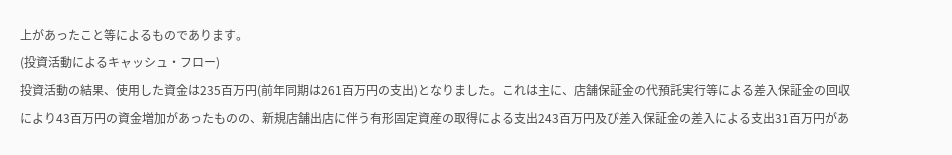上があったこと等によるものであります。
(投資活動によるキャッシュ・フロー)
投資活動の結果、使用した資金は235百万円(前年同期は261百万円の支出)となりました。これは主に、店舗保証金の代預託実行等による差入保証金の回収により43百万円の資金増加があったものの、新規店舗出店に伴う有形固定資産の取得による支出243百万円及び差入保証金の差入による支出31百万円があ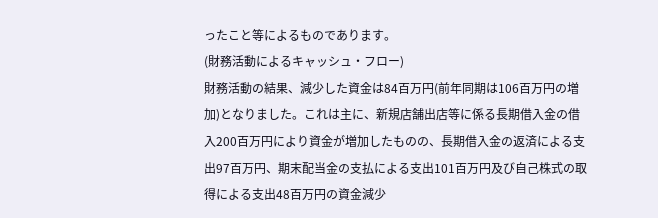ったこと等によるものであります。
(財務活動によるキャッシュ・フロー)
財務活動の結果、減少した資金は84百万円(前年同期は106百万円の増加)となりました。これは主に、新規店舗出店等に係る長期借入金の借入200百万円により資金が増加したものの、長期借入金の返済による支出97百万円、期末配当金の支払による支出101百万円及び自己株式の取得による支出48百万円の資金減少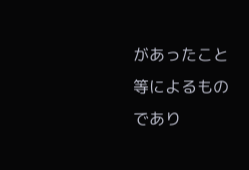があったこと等によるものであり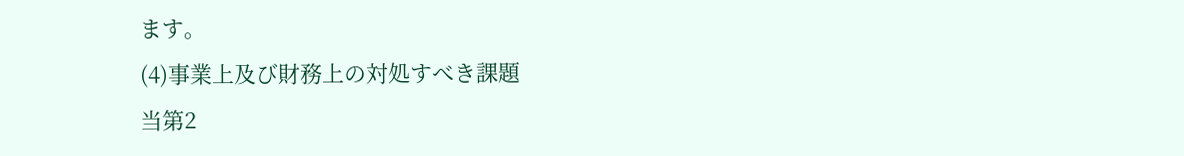ます。
(4)事業上及び財務上の対処すべき課題
当第2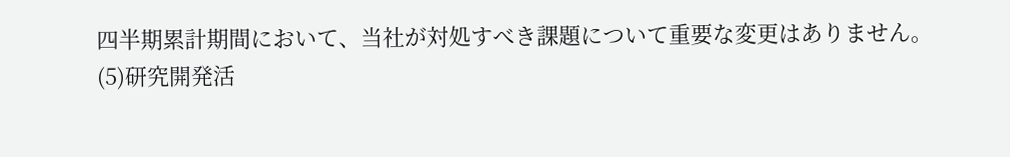四半期累計期間において、当社が対処すべき課題について重要な変更はありません。
(5)研究開発活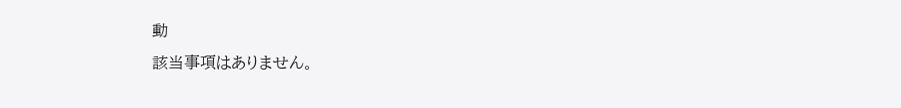動
該当事項はありません。